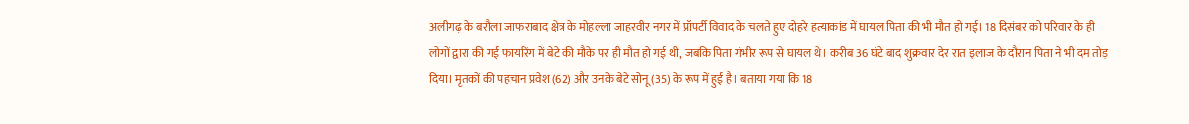अलीगढ़ के बरौला जाफराबाद क्षेत्र के मोहल्ला जाहरवीर नगर में प्रॉपर्टी विवाद के चलते हुए दोहरे हत्याकांड में घायल पिता की भी मौत हो गई। 18 दिसंबर को परिवार के ही लोगों द्वारा की गई फायरिंग में बेटे की मौके पर ही मौत हो गई थी, जबकि पिता गंभीर रूप से घायल थे। करीब 36 घंटे बाद शुक्रवार देर रात इलाज के दौरान पिता ने भी दम तोड़ दिया। मृतकों की पहचान प्रवेश (62) और उनके बेटे सोनू (35) के रूप में हुई है। बताया गया कि 18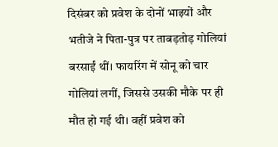दिसंबर को प्रवेश के दोनों भाइयों और भतीजे ने पिता-पुत्र पर ताबड़तोड़ गोलियां बरसाईं थीं। फायरिंग में सोनू को चार गोलियां लगीं, जिससे उसकी मौके पर ही मौत हो गई थी। वहीं प्रवेश को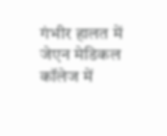गंभीर हालत में जेएन मेडिकल कॉलेज में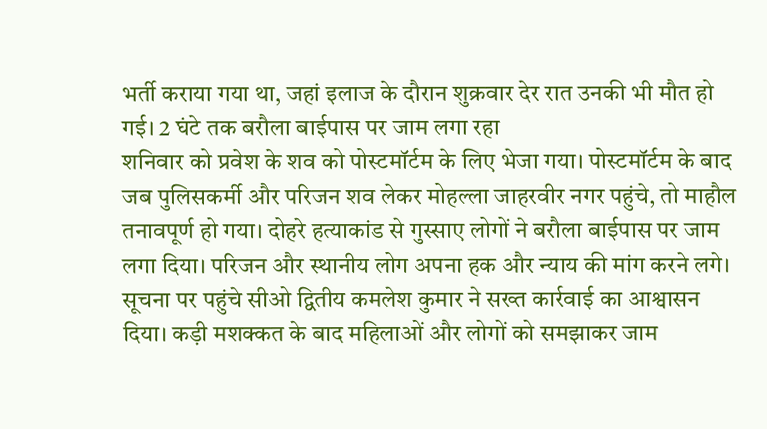भर्ती कराया गया था, जहां इलाज के दौरान शुक्रवार देर रात उनकी भी मौत हो गई। 2 घंटे तक बरौला बाईपास पर जाम लगा रहा
शनिवार को प्रवेश के शव को पोस्टमॉर्टम के लिए भेजा गया। पोस्टमॉर्टम के बाद जब पुलिसकर्मी और परिजन शव लेकर मोहल्ला जाहरवीर नगर पहुंचे, तो माहौल तनावपूर्ण हो गया। दोहरे हत्याकांड से गुस्साए लोगों ने बरौला बाईपास पर जाम लगा दिया। परिजन और स्थानीय लोग अपना हक और न्याय की मांग करने लगे। सूचना पर पहुंचे सीओ द्वितीय कमलेश कुमार ने सख्त कार्रवाई का आश्वासन दिया। कड़ी मशक्कत के बाद महिलाओं और लोगों को समझाकर जाम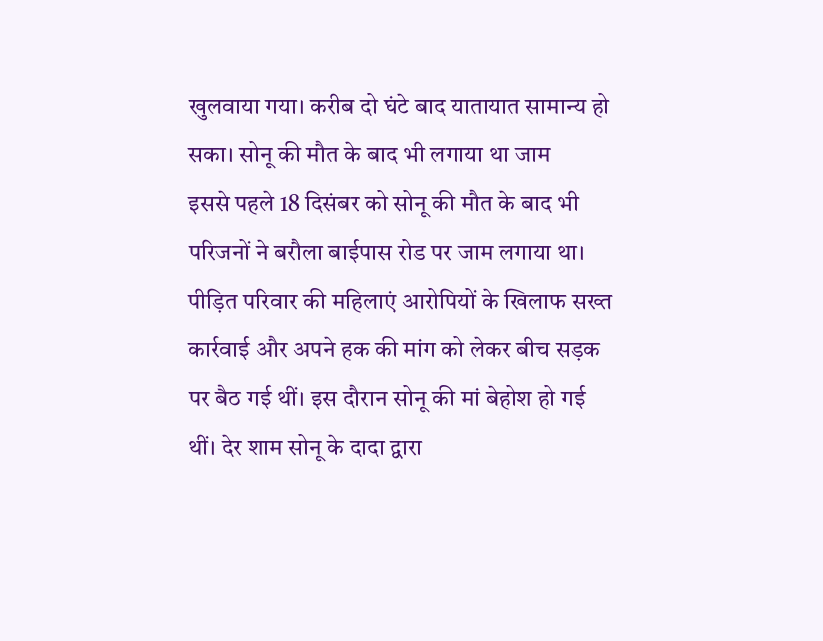खुलवाया गया। करीब दो घंटे बाद यातायात सामान्य हो सका। सोनू की मौत के बाद भी लगाया था जाम
इससे पहले 18 दिसंबर को सोनू की मौत के बाद भी परिजनों ने बरौला बाईपास रोड पर जाम लगाया था। पीड़ित परिवार की महिलाएं आरोपियों के खिलाफ सख्त कार्रवाई और अपने हक की मांग को लेकर बीच सड़क पर बैठ गई थीं। इस दौरान सोनू की मां बेहोश हो गई थीं। देर शाम सोनू के दादा द्वारा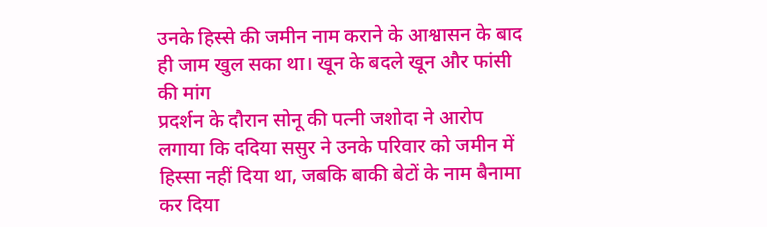उनके हिस्से की जमीन नाम कराने के आश्वासन के बाद ही जाम खुल सका था। खून के बदले खून और फांसी की मांग
प्रदर्शन के दौरान सोनू की पत्नी जशोदा ने आरोप लगाया कि ददिया ससुर ने उनके परिवार को जमीन में हिस्सा नहीं दिया था, जबकि बाकी बेटों के नाम बैनामा कर दिया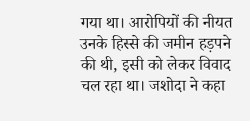गया था। आरोपियों की नीयत उनके हिस्से की जमीन हड़पने की थी, इसी को लेकर विवाद चल रहा था। जशोदा ने कहा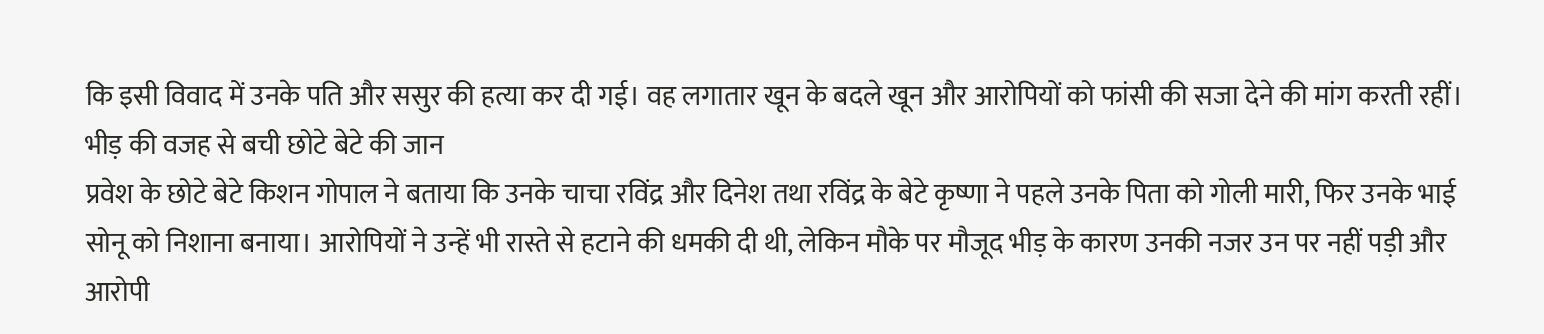कि इसी विवाद में उनके पति और ससुर की हत्या कर दी गई। वह लगातार खून के बदले खून और आरोपियों को फांसी की सजा देने की मांग करती रहीं। भीड़ की वजह से बची छोटे बेटे की जान
प्रवेश के छोटे बेटे किशन गोपाल ने बताया कि उनके चाचा रविंद्र और दिनेश तथा रविंद्र के बेटे कृष्णा ने पहले उनके पिता को गोली मारी, फिर उनके भाई सोनू को निशाना बनाया। आरोपियों ने उन्हें भी रास्ते से हटाने की धमकी दी थी, लेकिन मौके पर मौजूद भीड़ के कारण उनकी नजर उन पर नहीं पड़ी और आरोपी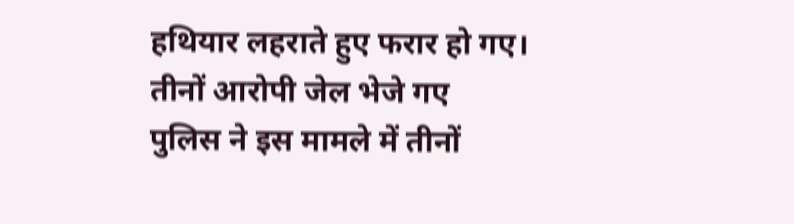हथियार लहराते हुए फरार हो गए। तीनों आरोपी जेल भेजे गए
पुलिस ने इस मामले में तीनों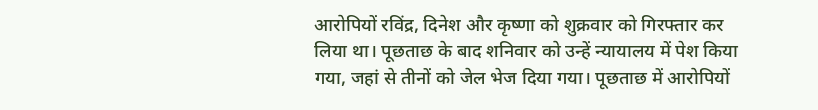आरोपियों रविंद्र, दिनेश और कृष्णा को शुक्रवार को गिरफ्तार कर लिया था। पूछताछ के बाद शनिवार को उन्हें न्यायालय में पेश किया गया, जहां से तीनों को जेल भेज दिया गया। पूछताछ में आरोपियों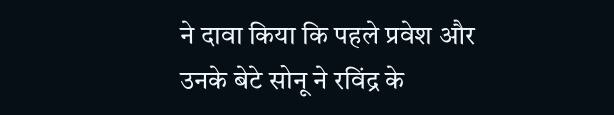ने दावा किया कि पहले प्रवेश और उनके बेटे सोनू ने रविंद्र के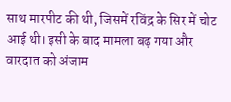साथ मारपीट की थी, जिसमें रविंद्र के सिर में चोट आई थी। इसी के बाद मामला बढ़ गया और वारदात को अंजाम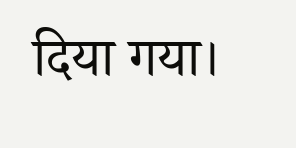दिया गया।